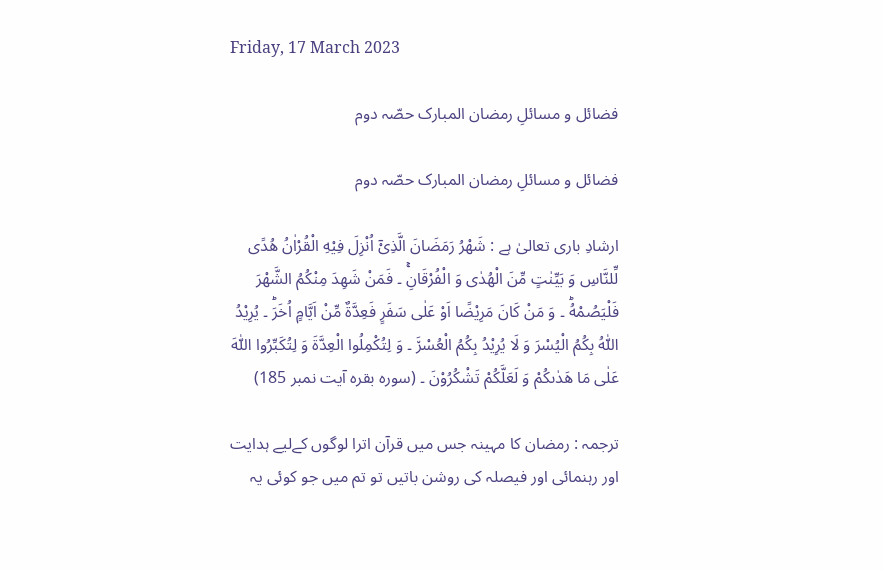Friday, 17 March 2023

فضائل و مسائلِ رمضان المبارک حصّہ دوم

فضائل و مسائلِ رمضان المبارک حصّہ دوم

ارشادِ باری تعالیٰ ہے : شَهْرُ رَمَضَانَ الَّذِیْۤ اُنْزِلَ فِیْهِ الْقُرْاٰنُ هُدًى لِّلنَّاسِ وَ بَیِّنٰتٍ مِّنَ الْهُدٰى وَ الْفُرْقَانِۚ ۔ فَمَنْ شَهِدَ مِنْكُمُ الشَّهْرَ فَلْیَصُمْهُؕ ۔ وَ مَنْ كَانَ مَرِیْضًا اَوْ عَلٰى سَفَرٍ فَعِدَّةٌ مِّنْ اَیَّامٍ اُخَرَؕ ۔ یُرِیْدُ اللّٰهُ بِكُمُ الْیُسْرَ وَ لَا یُرِیْدُ بِكُمُ الْعُسْرَ٘ ۔ وَ لِتُكْمِلُوا الْعِدَّةَ وَ لِتُكَبِّرُوا اللّٰهَ عَلٰى مَا هَدٰىكُمْ وَ لَعَلَّكُمْ تَشْكُرُوْنَ ۔ (سورہ بقرہ آیت نمبر 185)

ترجمہ : رمضان کا مہینہ جس میں قرآن اترا لوگوں کےلیے ہدایت اور رہنمائی اور فیصلہ کی روشن باتیں تو تم میں جو کوئی یہ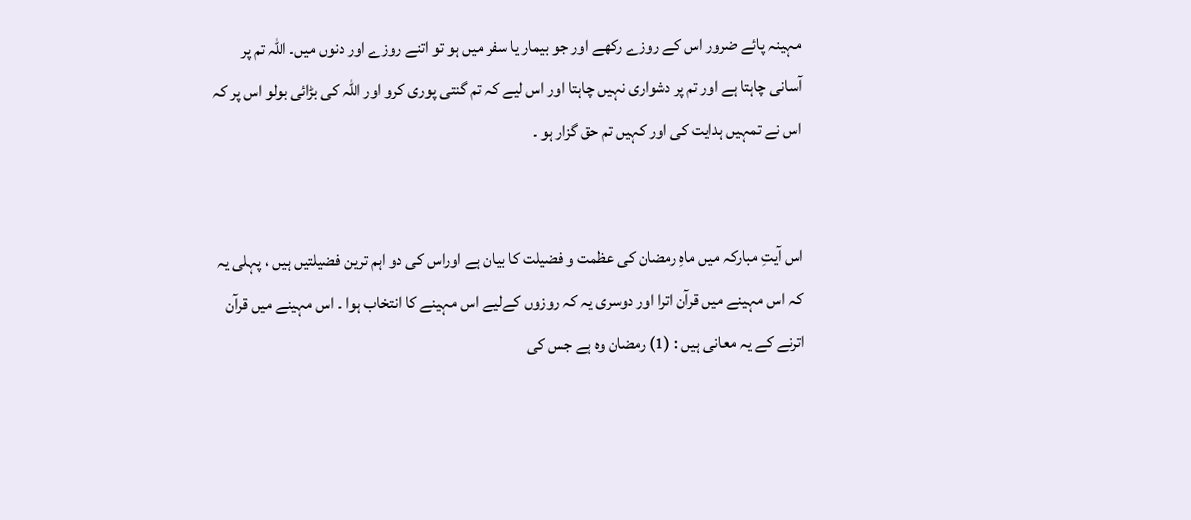مہینہ پائے ضرور اس کے روزے رکھے اور جو بیمار یا سفر میں ہو تو اتنے روزے اور دنوں میں۔ اللہ تم پر آسانی چاہتا ہے اور تم پر دشواری نہیں چاہتا اور اس لیے کہ تم گنتی پوری کرو اور اللہ کی بڑائی بولو اس پر کہ اس نے تمہیں ہدایت کی اور کہیں تم حق گزار ہو ۔


اس آیتِ مبارکہ میں ماہِ رمضان کی عظمت و فضیلت کا بیان ہے اوراس کی دو اہم ترین فضیلتیں ہیں ، پہلی یہ کہ اس مہینے میں قرآن اترا اور دوسری یہ کہ روزوں کےلیے اس مہینے کا انتخاب ہوا ۔ اس مہینے میں قرآن اترنے کے یہ معانی ہیں : (1) رمضان وہ ہے جس کی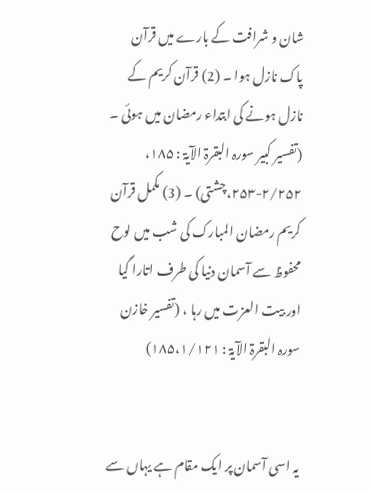شان و شرافت کے بارے میں قرآن پاک نازل ہوا ۔ (2) قرآن کریم کے نازل ہونے کی ابتداء رمضان میں ہوئی ۔ (تفسیر کبیر سورہ البقرۃ الآیۃ : ۱۸۵، ۲/۲۵۲-۲۵۳،چشتی) ۔ (3) مکمل قرآن کریم رمضان المبارک کی شب میں لوح محفوظ سے آسمان دنیا کی طرف اتارا گیا اور بیت العزت میں رہا ، (تفسیر خازن سورہ البقرۃ الآیۃ : ۱۸۵،۱/۱۲۱)


یہ اسی آسمان پر ایک مقام ہے یہاں سے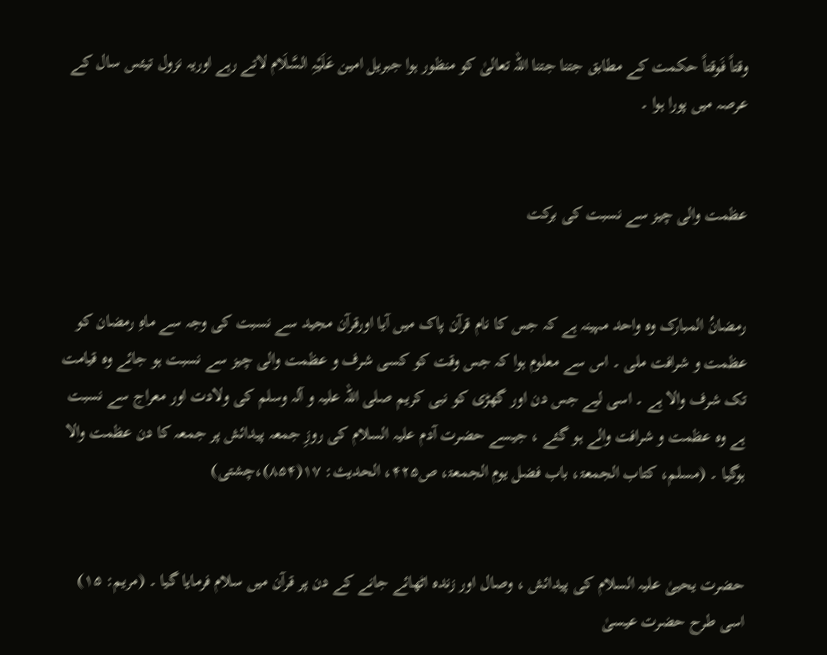وقتاً فَوقتاً حکمت کے مطابق جتنا جتنا اللہ تعالیٰ کو منظور ہوا جبریل امین عَلَیْہِ السَّلَام لاتے رہے اوریہ نزول تیئس سال کے عرصہ میں پورا ہوا ۔


عظمت والی چیز سے نسبت کی برکت


رمضانُ المبارک وہ واحد مہینہ ہے کہ جس کا نام قرآن پاک میں آیا اورقرآن مجید سے نسبت کی وجہ سے ماہِ رمضان کو عظمت و شرافت ملی ۔ اس سے معلوم ہوا کہ جس وقت کو کسی شرف و عظمت والی چیز سے نسبت ہو جائے وہ قیامت تک شرف والا ہے ۔ اسی لیے جس دن اور گھڑی کو نبی کریم صلی اللہ علیہ و آلہ وسلم کی ولادت اور معراج سے نسبت ہے وہ عظمت و شرافت والے ہو گئے ، جیسے حضرت آدم علیہ السلام کی روزِ جمعہ پیدائش پر جمعہ کا دن عظمت والا ہوگیا ۔ (مسلم، کتاب الجمعۃ، باب فضل یوم الجمعۃ، ص۴۲۵، الحدیث: ۱۷(۸۵۴)،چشتی)


حضرت یحییٰ علیہ السلام کی پیدائش ، وصال اور زندہ اٹھائے جانے کے دن پر قرآن میں سلام فرمایا گیا ۔ (مریم: ۱۵) اسی طرح حضرت عیسیٰ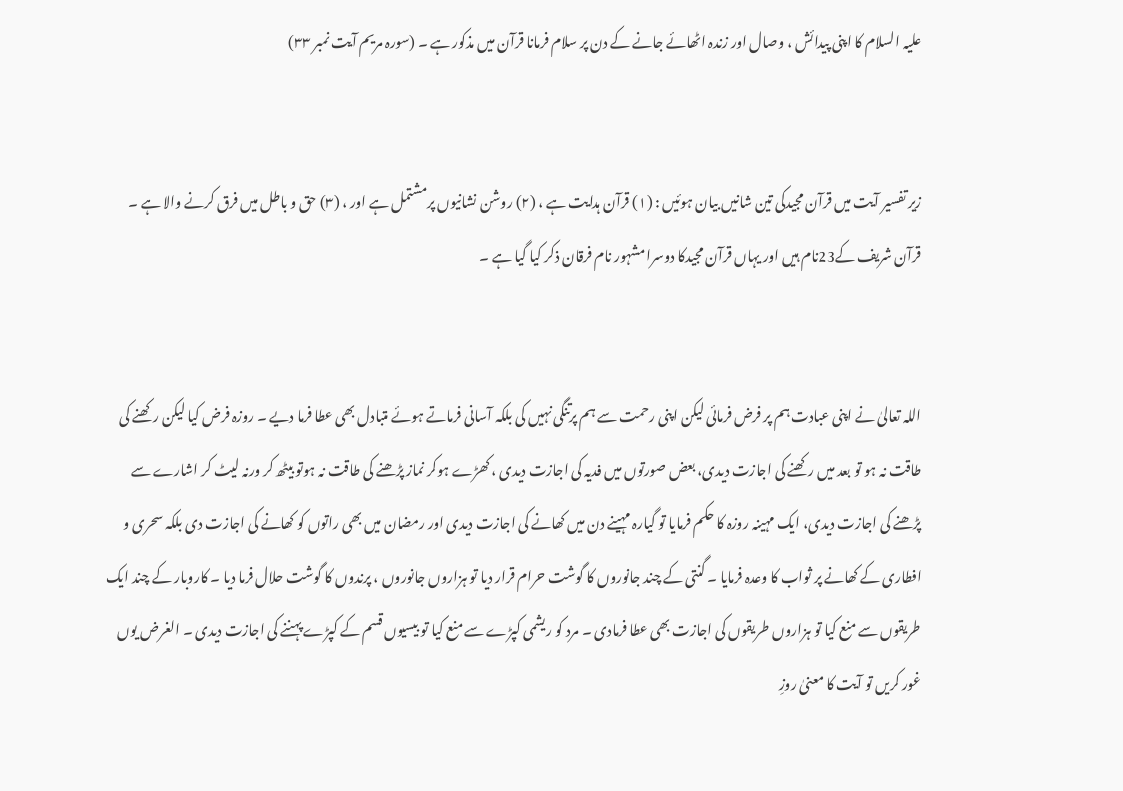علیہ السلام کا اپنی پیدائش ، وصال اور زندہ اٹھائے جانے کے دن پر سلام فرمانا قرآن میں مذکور ہے ۔ (سورہ مریم آیت نمبر ۳۳)


زیر تفسیر آیت میں قرآن مجیدکی تین شانیں بیان ہوئیں : (۱) قرآن ہدایت ہے ، (۲) روشن نشانیوں پرمشتمل ہے اور ، (۳) حق و باطل میں فرق کرنے والا ہے ۔ قرآن شریف کے23نام ہیں اور یہاں قرآن مجیدکا دوسرا مشہور نام فرقان ذکر کیا گیا ہے ۔


اللہ تعالیٰ نے اپنی عبادت ہم پر فرض فرمائی لیکن اپنی رحمت سے ہم پرتنگی نہیں کی بلکہ آسانی فرماتے ہوئے متبادل بھی عطا فرما دیے ۔ روزہ فرض کیا لیکن رکھنے کی طاقت نہ ہو تو بعد میں رکھنے کی اجازت دیدی، بعض صورتوں میں فدیہ کی اجازت دیدی ، کھڑے ہوکر نماز پڑھنے کی طاقت نہ ہوتو بیٹھ کر ورنہ لیٹ کر اشارے سے پڑھنے کی اجازت دیدی، ایک مہینہ روزہ کا حکم فرمایا تو گیارہ مہینے دن میں کھانے کی اجازت دیدی اور رمضان میں بھی راتوں کو کھانے کی اجازت دی بلکہ سحری و افطاری کے کھانے پر ثواب کا وعدہ فرمایا ۔ گنتی کے چند جانوروں کا گوشت حرام قرار دیا تو ہزاروں جانوروں ، پرندوں کا گوشت حلال فرما دیا ۔ کاروبار کے چند ایک طریقوں سے منع کیا تو ہزاروں طریقوں کی اجازت بھی عطا فرمادی ۔ مرد کو ریشمی کپڑے سے منع کیا تو بیسیوں قسم کے کپڑے پہننے کی اجازت دیدی ۔ الغرض یوں غور کریں تو آیت کا معنیٰ روزِ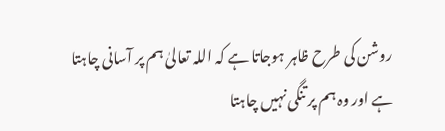روشن کی طرح ظاہر ہوجاتا ہے کہ اللہ تعالیٰ ہم پر آسانی چاہتا ہے اور وہ ہم پر تنگی نہیں چاہتا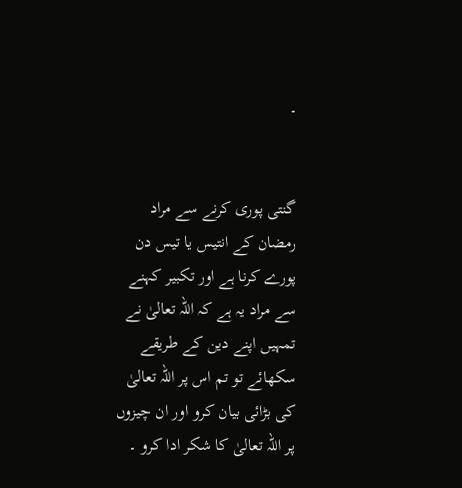۔


گنتی پوری کرنے سے مراد رمضان کے انتیس یا تیس دن پورے کرنا ہے اور تکبیر کہنے سے مراد یہ ہے کہ اللہ تعالیٰ نے تمہیں اپنے دین کے طریقے سکھائے تو تم اس پر اللہ تعالیٰ کی بڑائی بیان کرو اور ان چیزوں پر اللہ تعالیٰ کا شکر ادا کرو ۔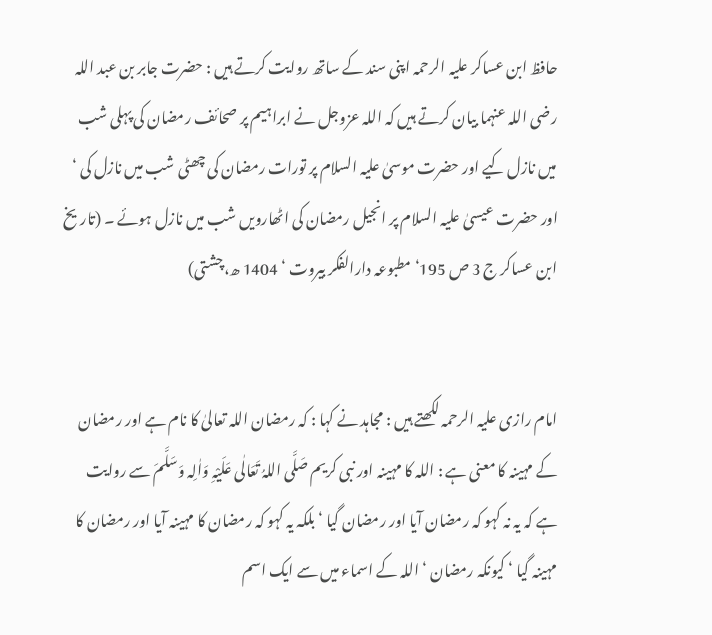حافظ ابن عساکر علیہ الرحمہ اپنی سند کے ساتھ روایت کرتے ہیں : حضرت جابر بن عبد اللہ رضی اللہ عنہما بیان کرتے ہیں کہ اللہ عزوجل نے ابراہیم پر صحائف رمضان کی پہلی شب میں نازل کیے اور حضرت موسیٰ علیہ السلام پر تورات رمضان کی چھٹی شب میں نازل کی ‘ اور حضرت عیسیٰ علیہ السلام پر انجیل رمضان کی اٹھارویں شب میں نازل ہوئے ۔ (تاریخ ابن عساکر ج 3 ص 195‘ مطبوعہ دارالفکر بیروت ‘ 1404 ھ،چشتی)


امام رازی علیہ الرحمہ لکھتے ہیں : مجاہد نے کہا : کہ رمضان اللہ تعالیٰ کا نام ہے اور رمضان کے مہینہ کا معنی ہے : اللہ کا مہینہ اور نبی کریم صَلَّی اللہُ تَعَالٰی عَلَیْہِ وَاٰلِہ وَسَلَّمَ سے روایت ہے کہ یہ نہ کہو کہ رمضان آیا اور رمضان گیا ‘ بلکہ یہ کہو کہ رمضان کا مہینہ آیا اور رمضان کا مہینہ گیا ‘ کیونکہ رمضان ‘ اللہ کے اسماء میں سے ایک اسم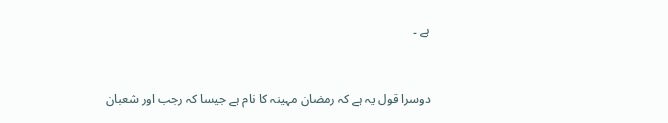ہے ۔


دوسرا قول یہ ہے کہ رمضان مہینہ کا نام ہے جیسا کہ رجب اور شعبان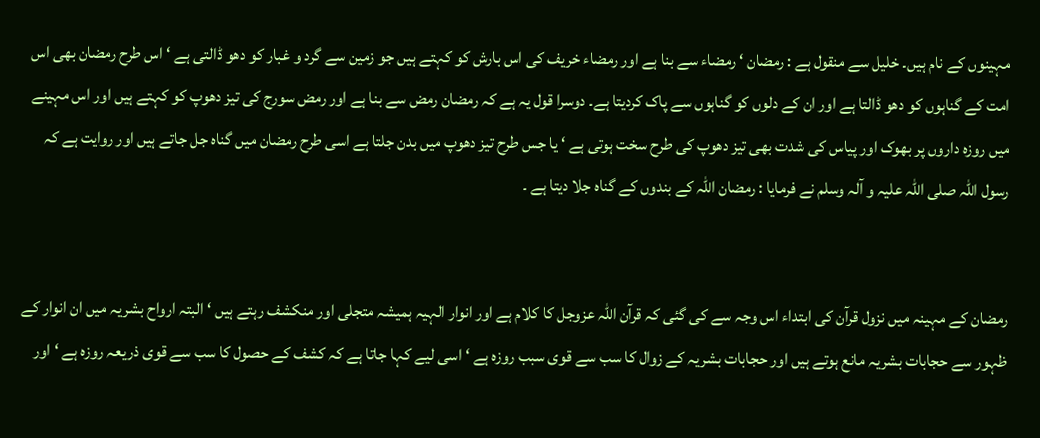مہینوں کے نام ہیں۔ خلیل سے منقول ہے : رمضان ‘ رمضاء سے بنا ہے اور رمضاء خریف کی اس بارش کو کہتے ہیں جو زمین سے گرد و غبار کو دھو ڈالتی ہے ‘ اس طرح رمضان بھی اس امت کے گناہوں کو دھو ڈالتا ہے اور ان کے دلوں کو گناہوں سے پاک کردیتا ہے۔ دوسرا قول یہ ہے کہ رمضان رمض سے بنا ہے اور رمض سورج کی تیز دھوپ کو کہتے ہیں اور اس مہینے میں روزہ داروں پر بھوک اور پیاس کی شدت بھی تیز دھوپ کی طرح سخت ہوتی ہے ‘ یا جس طرح تیز دھوپ میں بدن جلتا ہے اسی طرح رمضان میں گناہ جل جاتے ہیں اور روایت ہے کہ رسول اللہ صلی اللہ علیہ و آلہ وسلم نے فرمایا : رمضان اللہ کے بندوں کے گناہ جلا دیتا ہے ۔


رمضان کے مہینہ میں نزول قرآن کی ابتداء اس وجہ سے کی گئی کہ قرآن اللہ عزوجل کا کلام ہے اور انوار الہیہ ہمیشہ متجلی اور منکشف رہتے ہیں ‘ البتہ ارواح بشریہ میں ان انوار کے ظہور سے حجابات بشریہ مانع ہوتے ہیں اور حجابات بشریہ کے زوال کا سب سے قوی سبب روزہ ہے ‘ اسی لیے کہا جاتا ہے کہ کشف کے حصول کا سب سے قوی ذریعہ روزہ ہے ‘ اور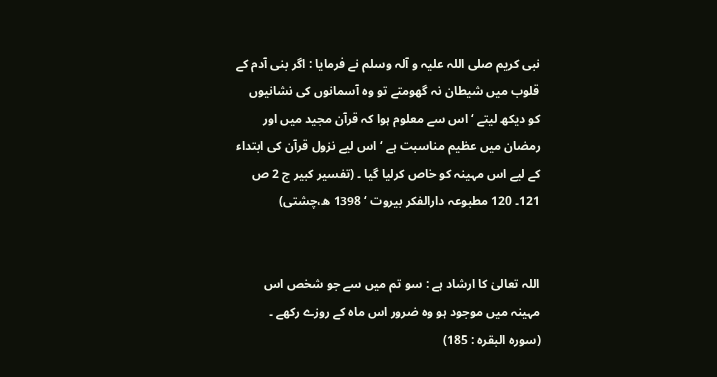نبی کریم صلی اللہ علیہ و آلہ وسلم نے فرمایا : اگر بنی آدم کے قلوب میں شیطان نہ گھومتے تو وہ آسمانوں کی نشانیوں کو دیکھ لیتے ‘ اس سے معلوم ہوا کہ قرآن مجید میں اور رمضان میں عظیم مناسبت ہے ‘ اس لیے نزول قرآن کی ابتداء کے لیے اس مہینہ کو خاص کرلیا گیا ۔ (تفسیر کبیر ج 2 ص 121۔ 120 مطبوعہ دارالفکر بیروت ‘ 1398 ھ،چشتی)


اللہ تعالیٰ کا ارشاد ہے : سو تم میں سے جو شخص اس مہینہ میں موجود ہو وہ ضرور اس ماہ کے روزے رکھے ۔ (سورہ البقرہ : 185)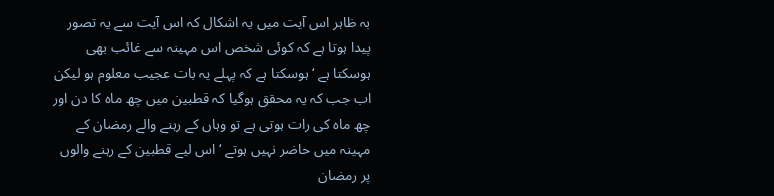بہ ظاہر اس آیت میں یہ اشکال کہ اس آیت سے یہ تصور پیدا ہوتا ہے کہ کوئی شخص اس مہینہ سے غائب بھی ہوسکتا ہے ‘ ہوسکتا ہے کہ پہلے یہ بات عجیب معلوم ہو لیکن اب جب کہ یہ محقق ہوگیا کہ قطبین میں چھ ماہ کا دن اور چھ ماہ کی رات ہوتی ہے تو وہاں کے رہنے والے رمضان کے مہینہ میں حاضر نہیں ہوتے ‘ اس لیے قطبین کے رہنے والوں پر رمضان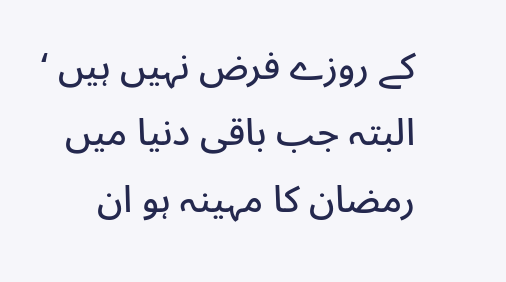کے روزے فرض نہیں ہیں ‘ البتہ جب باقی دنیا میں رمضان کا مہینہ ہو ان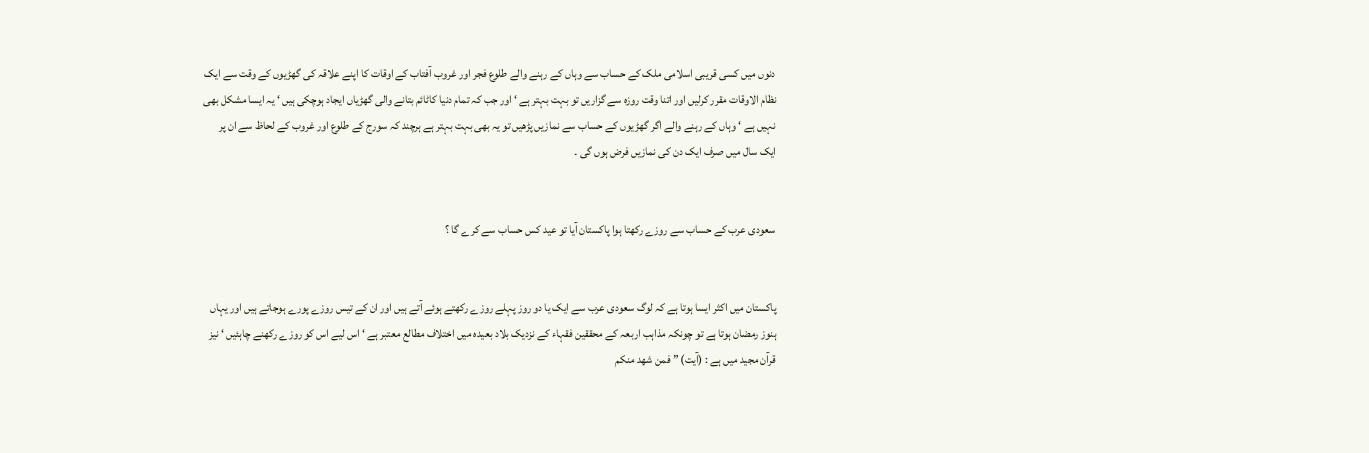دنوں میں کسی قریبی اسلامی ملک کے حساب سے وہاں کے رہنے والے طلوع فجر اور غروب آفتاب کے اوقات کا اپنے علاقہ کی گھڑیوں کے وقت سے ایک نظام الاوقات مقرر کرلیں اور اتنا وقت روزہ سے گزاریں تو بہت بہتر ہے ‘ اور جب کہ تمام دنیا کاٹائم بتانے والی گھڑیاں ایجاد ہوچکی ہیں ‘ یہ ایسا مشکل بھی نہیں ہے ‘ وہاں کے رہنے والے اگر گھڑیوں کے حساب سے نمازیں پڑھیں تو یہ بھی بہت بہتر ہے ہرچند کہ سورج کے طلوع اور غروب کے لحاظ سے ان پر ایک سال میں صرف ایک دن کی نمازیں فرض ہوں گی ۔


سعودی عرب کے حساب سے روزے رکھتا ہوا پاکستان آیا تو عید کس حساب سے کرے گا ؟


پاکستان میں اکثر ایسا ہوتا ہے کہ لوگ سعودی عرب سے ایک یا دو روز پہلے روزے رکھتے ہوئے آتے ہیں اور ان کے تیس روزے پورے ہوجاتے ہیں اور یہاں ہنوز رمضان ہوتا ہے تو چونکہ مذاہب اربعہ کے محققین فقہاء کے نزدیک بلاد بعیدہ میں اختلاف مطالع معتبر ہے ‘ اس لیے اس کو روزے رکھنے چاہئیں ‘ نیز قرآن مجید میں ہے : (آیت) ” فمن شھد منکم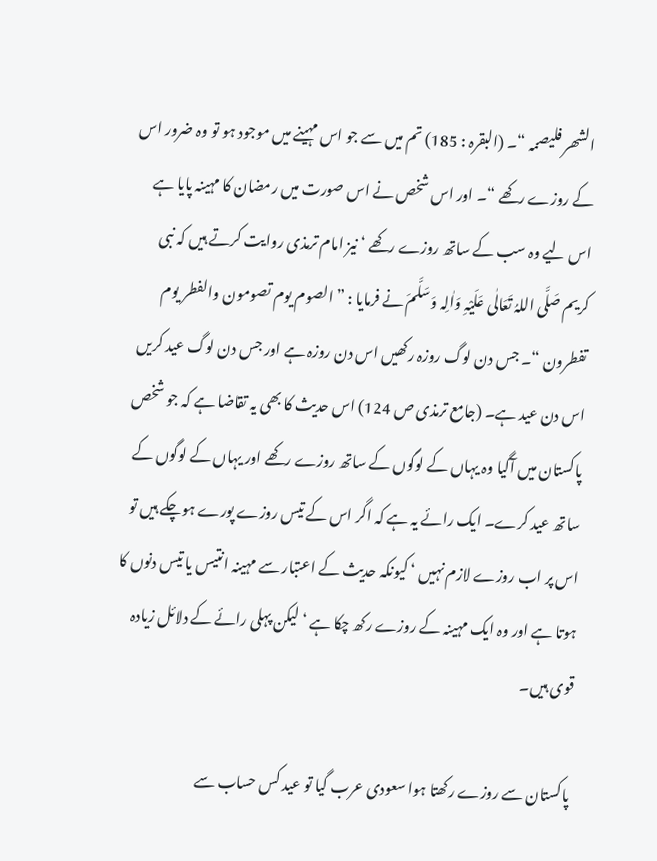الشھر فلیصمہ “۔ (البقرہ : 185) تم میں سے جو اس مہینے میں موجود ہو تو وہ ضرور اس کے روزے رکھے “۔ اور اس شخص نے اس صورت میں رمضان کا مہینہ پایا ہے اس لیے وہ سب کے ساتھ روزے رکھے ‘ نیز امام ترمذی روایت کرتے ہیں کہ نبی کریم صَلَّی اللہُ تَعَالٰی عَلَیْہِ وَاٰلِہ وَسَلَّمَ نے فرمایا : ” الصوم یوم تصومون والفطر یوم تفطرون “۔ جس دن لوگ روزہ رکھیں اس دن روزہ ہے اور جس دن لوگ عید کریں اس دن عید ہے۔ (جامع ترمذی ص 124) اس حدیث کا بھی یہ تقاضا ہے کہ جو شخص پاکستان میں آگیا وہ یہاں کے لوگوں کے ساتھ روزے رکھے اور یہاں کے لوگوں کے ساتھ عید کرے۔ ایک رائے یہ ہے کہ اگر اس کے تیس روزے پورے ہوچکے ہیں تو اس پر اب روزے لازم نہیں ‘ کیونکہ حدیث کے اعتبار سے مہینہ انتیس یا تیس دنوں کا ہوتا ہے اور وہ ایک مہینہ کے روزے رکھ چکا ہے ‘ لیکن پہلی رائے کے دلائل زیادہ قوی ہیں۔

پاکستان سے روزے رکھتا ہوا سعودی عرب گیا تو عید کس حساب سے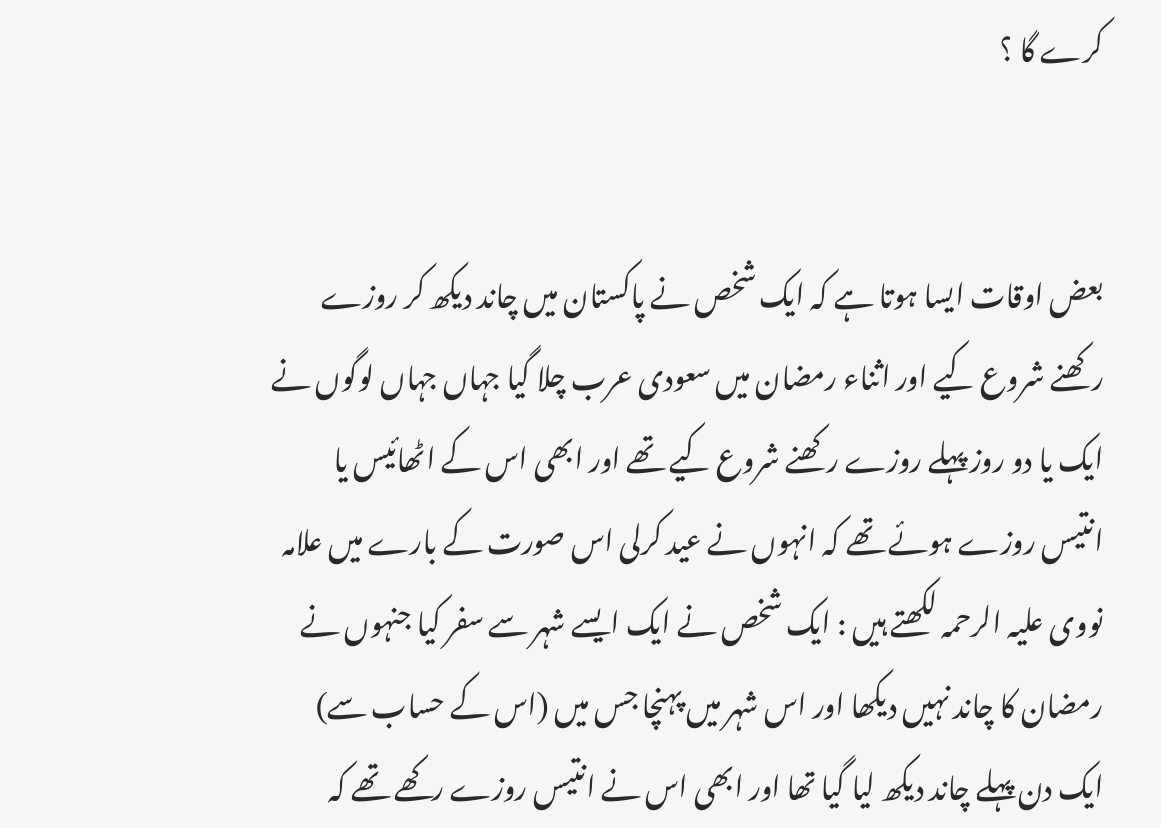کرے گا ؟


بعض اوقات ایسا ہوتا ہے کہ ایک شخص نے پاکستان میں چاند دیکھ کر روزے رکھنے شروع کیے اور اثناء رمضان میں سعودی عرب چلا گیا جہاں جہاں لوگوں نے ایک یا دو روز پہلے روزے رکھنے شروع کیے تھے اور ابھی اس کے اٹھائیس یا انتیس روزے ہوئے تھے کہ انہوں نے عید کرلی اس صورت کے بارے میں علامہ نووی علیہ الرحمہ لکھتے ہیں : ایک شخص نے ایک ایسے شہر سے سفر کیا جنہوں نے رمضان کا چاند نہیں دیکھا اور اس شہر میں پہنچا جس میں (اس کے حساب سے) ایک دن پہلے چاند دیکھ لیا گیا تھا اور ابھی اس نے انتیس روزے رکھے تھے کہ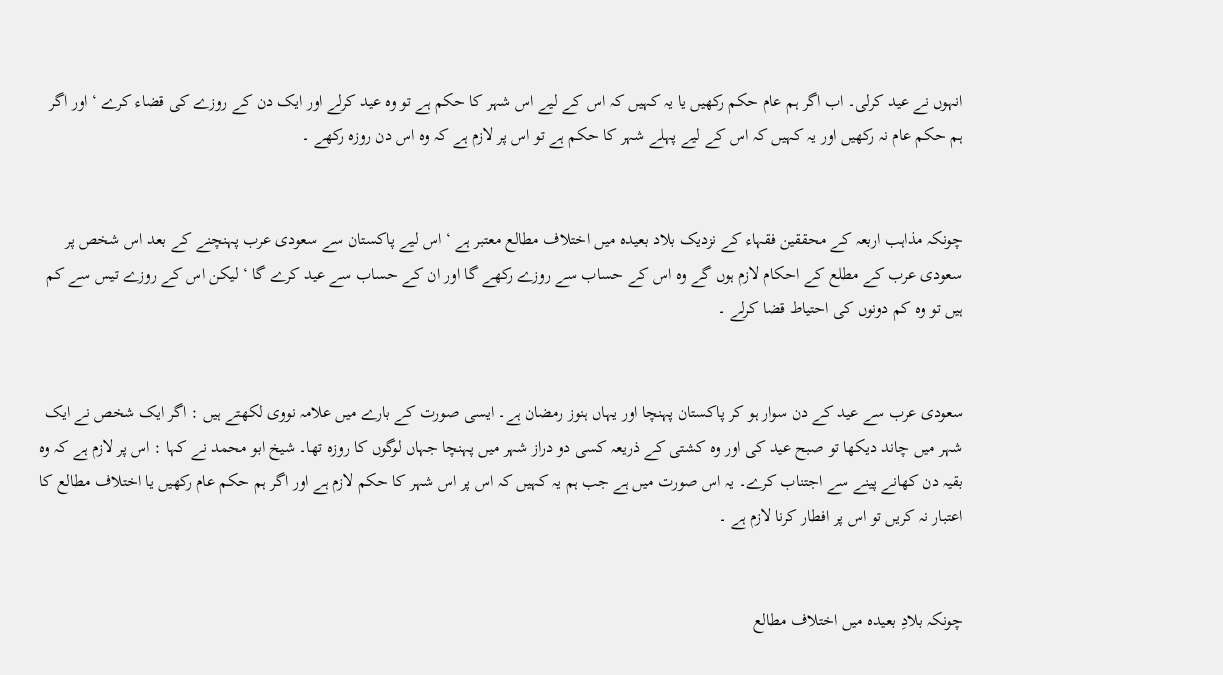انہوں نے عید کرلی۔ اب اگر ہم عام حکم رکھیں یا یہ کہیں کہ اس کے لیے اس شہر کا حکم ہے تو وہ عید کرلے اور ایک دن کے روزے کی قضاء کرے ‘ اور اگر ہم حکم عام نہ رکھیں اور یہ کہیں کہ اس کے لیے پہلے شہر کا حکم ہے تو اس پر لازم ہے کہ وہ اس دن روزہ رکھے ۔


چونکہ مذاہب اربعہ کے محققین فقہاء کے نزدیک بلاد بعیدہ میں اختلاف مطالع معتبر ہے ‘ اس لیے پاکستان سے سعودی عرب پہنچنے کے بعد اس شخص پر سعودی عرب کے مطلع کے احکام لازم ہوں گے وہ اس کے حساب سے روزے رکھے گا اور ان کے حساب سے عید کرے گا ‘ لیکن اس کے روزے تیس سے کم ہیں تو وہ کم دونوں کی احتیاط قضا کرلے ۔


سعودی عرب سے عید کے دن سوار ہو کر پاکستان پہنچا اور یہاں ہنوز رمضان ہے۔ ایسی صورت کے بارے میں علامہ نووی لکھتے ہیں : اگر ایک شخص نے ایک شہر میں چاند دیکھا تو صبح عید کی اور وہ کشتی کے ذریعہ کسی دو دراز شہر میں پہنچا جہاں لوگوں کا روزہ تھا۔ شیخ ابو محمد نے کہا : اس پر لازم ہے کہ وہ بقیہ دن کھانے پینے سے اجتناب کرے۔ یہ اس صورت میں ہے جب ہم یہ کہیں کہ اس پر اس شہر کا حکم لازم ہے اور اگر ہم حکم عام رکھیں یا اختلاف مطالع کا اعتبار نہ کریں تو اس پر افطار کرنا لازم ہے ۔


چونکہ بلادِ بعیدہ میں اختلاف مطالع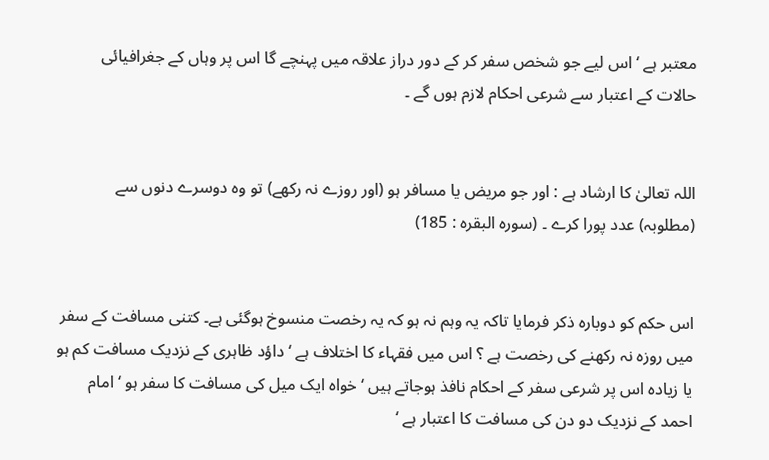معتبر ہے ‘ اس لیے جو شخص سفر کر کے دور دراز علاقہ میں پہنچے گا اس پر وہاں کے جغرافیائی حالات کے اعتبار سے شرعی احکام لازم ہوں گے ۔


اللہ تعالیٰ کا ارشاد ہے : اور جو مریض یا مسافر ہو (اور روزے نہ رکھے) تو وہ دوسرے دنوں سے (مطلوبہ) عدد پورا کرے ۔ (سورہ البقرہ : 185)


اس حکم کو دوبارہ ذکر فرمایا تاکہ یہ وہم نہ ہو کہ یہ رخصت منسوخ ہوگئی ہے۔ کتنی مسافت کے سفر میں روزہ نہ رکھنے کی رخصت ہے ؟ اس میں فقہاء کا اختلاف ہے ‘ داؤد ظاہری کے نزدیک مسافت کم ہو یا زیادہ اس پر شرعی سفر کے احکام نافذ ہوجاتے ہیں ‘ خواہ ایک میل کی مسافت کا سفر ہو ‘ امام احمد کے نزدیک دو دن کی مسافت کا اعتبار ہے ‘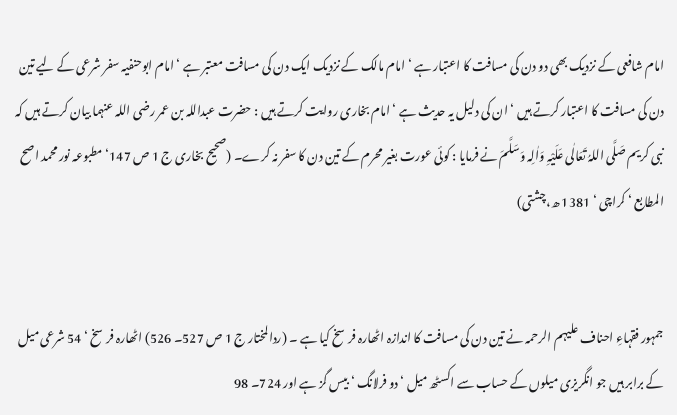امام شافعی کے نزدیک بھی دو دن کی مسافت کا اعتبار ہے ‘ امام مالک کے نزدیک ایک دن کی مسافت معتبر ہے ‘ امام ابوحنفیہ سفر شرعی کے لیے تین دن کی مسافت کا اعتبار کرتے ہیں ‘ ان کی دلیل یہ حدیث ہے ‘ امام بخاری روایت کرتے ہیں : حضرت عبداللہ بن عمر رضی اللہ عنہما بیان کرتے ہیں کہ نبی کریم صَلَّی اللہُ تَعَالٰی عَلَیْہِ وَاٰلِہ وَسَلَّمَ نے فرمایا : کوئی عورت بغیر محرم کے تین دن کا سفر نہ کرے۔ (صحیح بخاری ج 1 ص 147‘ مطبوعہ نور محمد اصح المطابع ‘ کراچی ‘ 1381 ھ،چشتی)


جمہور فقہاءِ احناف علیہم الرحمہ نے تین دن کی مسافت کا اندازہ اٹھارہ فرسخ کیا ہے ۔ (ردالمختار ج 1 ص 527۔ 526) اٹھارہ فرسخ ‘ 54 شرعی میل کے برابر ہیں جو انگریزی میلوں کے حساب سے اکسٹھ میل ‘ دو فرلانگ ‘ بیس گز ہے اور 724۔ 98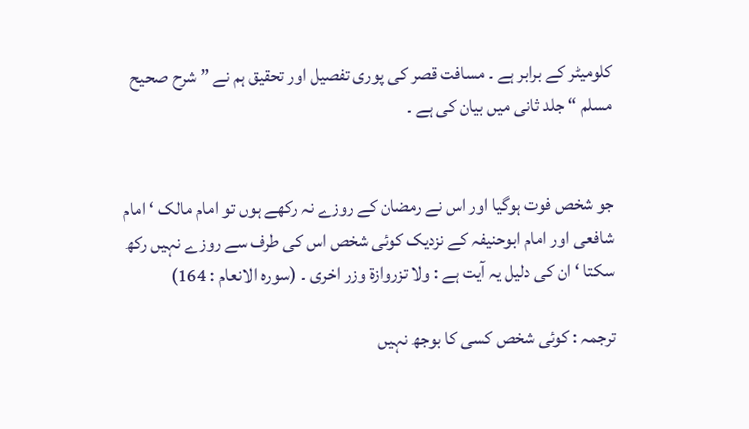کلومیٹر کے برابر ہے ۔ مسافت قصر کی پوری تفصیل اور تحقیق ہم نے ” شرح صحیح مسلم “ جلد ثانی میں بیان کی ہے ۔


جو شخص فوت ہوگیا اور اس نے رمضان کے روزے نہ رکھے ہوں تو امام مالک ‘ امام شافعی اور امام ابوحنیفہ کے نزدیک کوئی شخص اس کی طرف سے روزے نہیں رکھ سکتا ‘ ان کی دلیل یہ آیت ہے : ولا تزروازۃ وزر اخری ۔ (سورہ الانعام : 164)

ترجمہ : کوئی شخص کسی کا بوجھ نہیں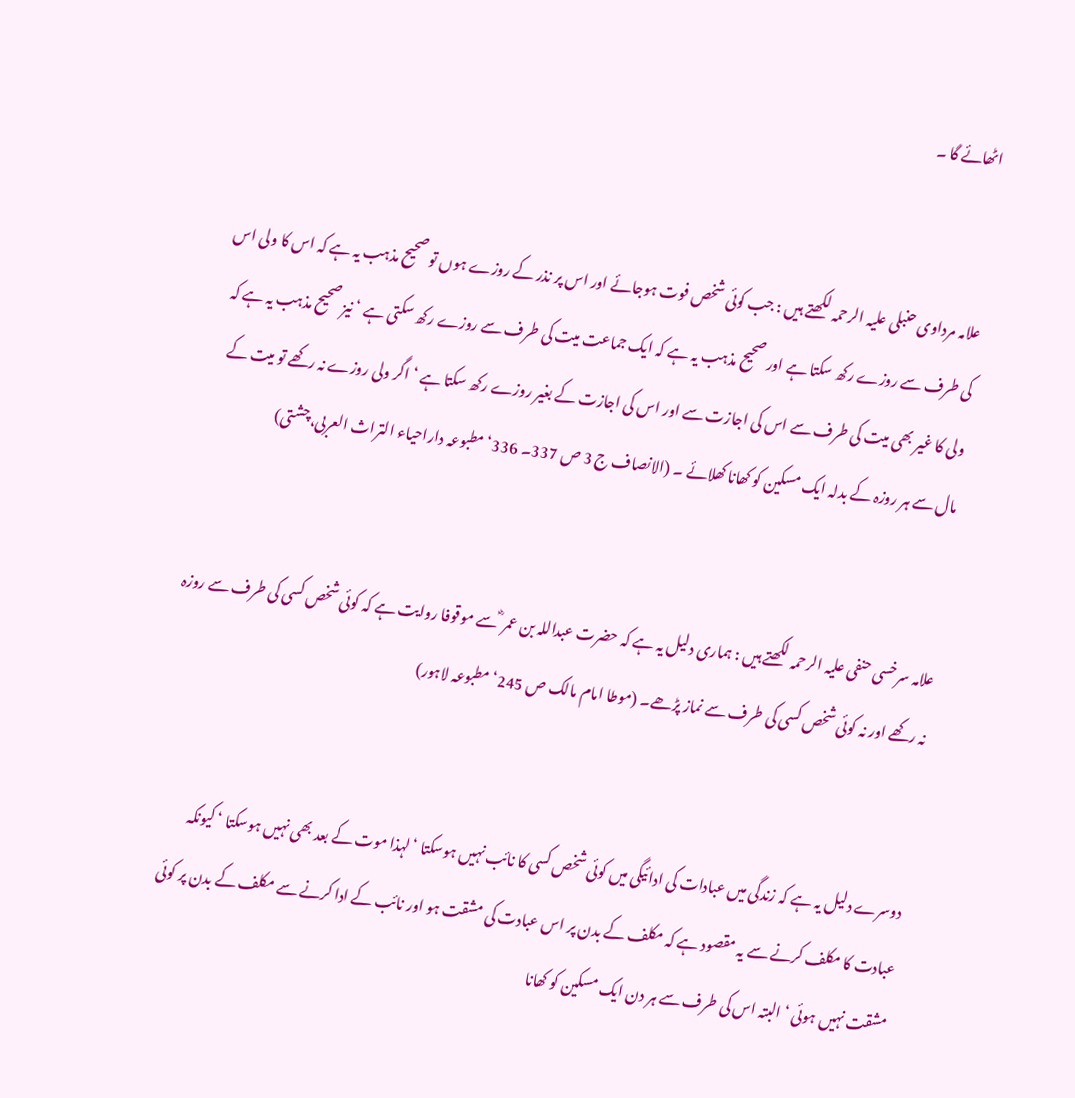اٹھائے گا ۔


علامہ مرداوی حنبلی علیہ الرحمہ لکھتے ہیں : جب کوئی شخص فوت ہوجائے اور اس پر نذر کے روزے ہوں تو صحیح مذہب یہ ہے کہ اس کا ولی اس کی طرف سے روزے رکھ سکتا ہے اور صحیح مذہب یہ ہے کہ ایک جماعت میت کی طرف سے روزے رکھ سکتی ہے ‘ نیز صحیح مذہب یہ ہے کہ ولی کا غیر بھی میت کی طرف سے اس کی اجازت سے اور اس کی اجازت کے بغیر روزے رکھ سکتا ہے ‘ اگر ولی روزے نہ رکھے تو میت کے مال سے ہر روزہ کے بدلہ ایک مسکین کو کھانا کھلائے ۔ (الانصاف ج 3 ص 337۔ 336‘ مطبوعہ داراحیاء التراث العربی،چشتی)


علامہ سرخسی حنفی علیہ الرحمہ لکھتے ہیں : ہماری دلیل یہ ہے کہ حضرت عبداللہ بن عمر ؓ سے موقوفا روایت ہے کہ کوئی شخص کسی کی طرف سے روزہ نہ رکھے اور نہ کوئی شخص کسی کی طرف سے نماز پڑھے۔ (موطا امام مالک ص 245‘ مطبوعہ لاہور)


دوسرے دلیل یہ ہے کہ زندگی میں عبادات کی ادائیگی میں کوئی شخص کسی کا نائب نہیں ہوسکتا ‘ لہذا موت کے بعد بھی نہیں ہوسکتا ‘ کیونکہ عبادت کا مکلف کرنے سے یہ مقصود ہے کہ مکلف کے بدن پر اس عبادت کی مشقت ہو اور نائب کے ادا کرنے سے مکلف کے بدن پر کوئی مشقت نہیں ہوئی ‘ البتہ اس کی طرف سے ہر دن ایک مسکین کو کھانا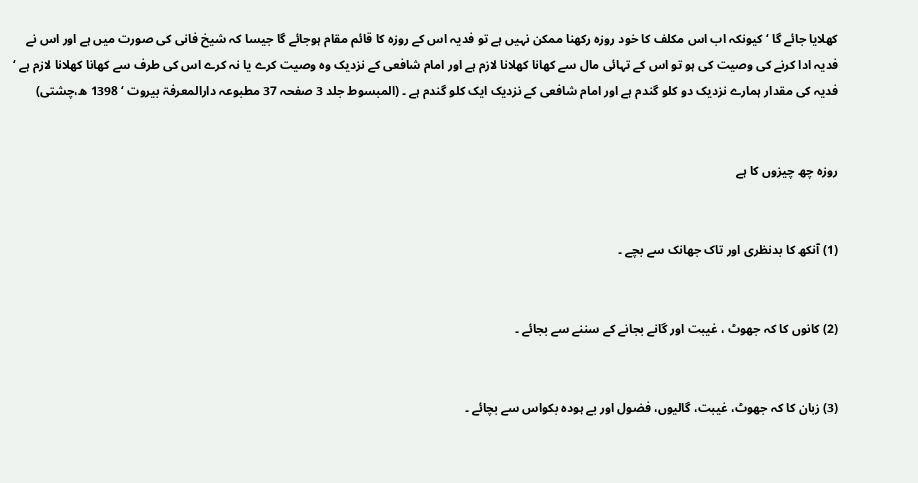کھلایا جائے گا ‘ کیونکہ اب اس مکلف کا خود روزہ رکھنا ممکن نہیں ہے تو فدیہ اس کے روزہ کا قائم مقام ہوجائے گا جیسا کہ شیخ فانی کی صورت میں ہے اور اس نے فدیہ ادا کرنے کی وصیت کی ہو تو اس کے تہائی مال سے کھانا کھلانا لازم ہے اور امام شافعی کے نزدیک وہ وصیت کرے یا نہ کرے اس کی طرف سے کھانا کھلانا لازم ہے ‘ فدیہ کی مقدار ہمارے نزدیک دو کلو گندم ہے اور امام شافعی کے نزدیک ایک کلو گندم ہے ۔ (المبسوط جلد 3 صفحہ 37 مطبوعہ دارالمعرفۃ بیروت ‘ 1398 ھ،چشتی)


روزہ چھ چیزوں کا ہے


(1) آنکھ کا بدنظری اور تاک جھانک سے بچے ۔


(2) کانوں کا کہ جھوٹ ، غیبت اور گانے بجانے کے سننے سے بجائے ۔


(3) زبان کا کہ جھوٹ، غیبت، گالیوں، فضول اور بے ہودہ بکواس سے بچائے ۔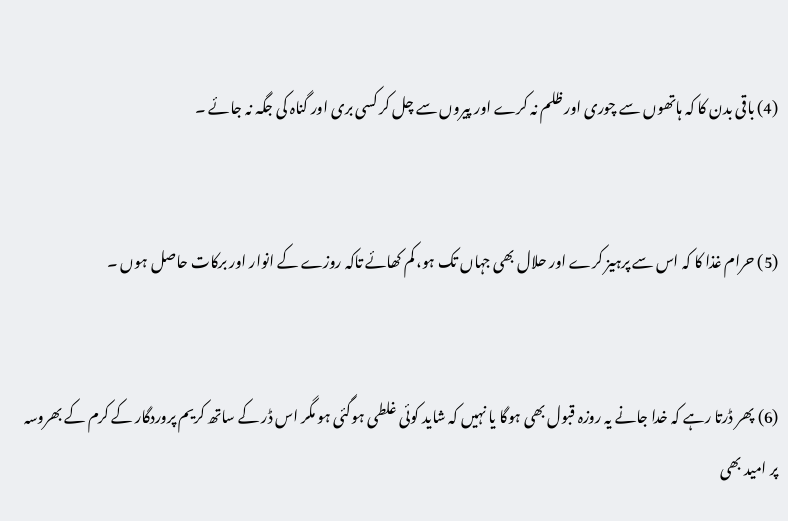(4) باقی بدن کا کہ ہاتھوں سے چوری اور ظلم نہ کرے اور پیروں سے چل کر کسی بری اور گناہ کی جگہ نہ جائے ۔


(5) حرام غذا کا کہ اس سے پرہیز کرے اور حلال بھی جہاں تک ہو، کم کھائے تاکہ روزے کے انوار اور برکات حاصل ہوں ۔


(6) پھر ڈرتا رہے کہ خدا جانے یہ روزہ قبول بھی ہوگا یا نہیں کہ شاید کوئی غلطی ہوگئی ہو مگر اس ڈر کے ساتھ کریم پروردگار کے کرم کے بھروسہ پر امید بھی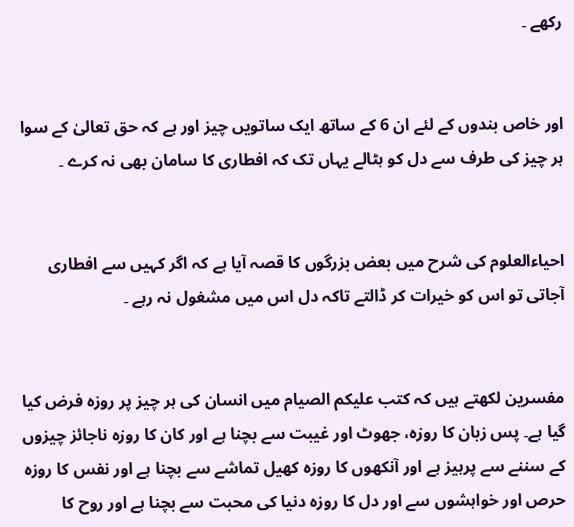رکھے ۔


اور خاص بندوں کے لئے ان 6 کے ساتھ ایک ساتویں چیز اور ہے کہ حق تعالیٰ کے سوا ہر چیز کی طرف سے دل کو ہٹالے یہاں تک کہ افطاری کا سامان بھی نہ کرے ۔


احیاءالعلوم کی شرح میں بعض بزرگوں کا قصہ آیا ہے کہ اگر کہیں سے افطاری آجاتی تو اس کو خیرات کر ڈالتے تاکہ دل اس میں مشغول نہ رہے ۔


مفسرین لکھتے ہیں کہ کتب علیکم الصیام میں انسان کی ہر چیز پر روزہ فرض کیا گیا ہے۔ پس زبان کا روزہ، جھوٹ اور غیبت سے بچنا ہے اور کان کا روزہ ناجائز چیزوں کے سننے سے پرہیز ہے اور آنکھوں کا روزہ کھیل تماشے سے بچنا ہے اور نفس کا روزہ حرص اور خواہشوں سے اور دل کا روزہ دنیا کی محبت سے بچنا ہے اور روح کا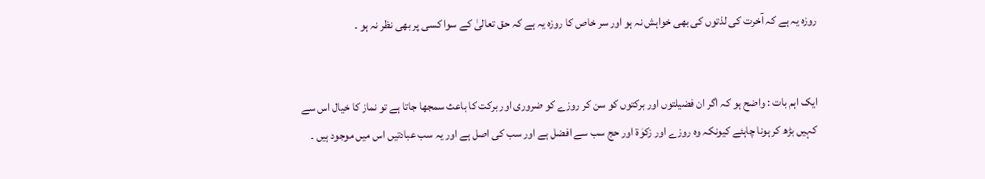روزہ یہ ہے کہ آخرت کی لذتوں کی بھی خواہش نہ ہو اور سر خاص کا روزہ یہ ہے کہ حق تعالیٰ کے سوا کسی پر بھی نظر نہ ہو ۔


ایک اہم بات : واضح ہو کہ اگر ان فضیلتوں اور برکتوں کو سن کر روزے کو ضروری اور برکت کا باعث سمجھا جاتا ہے تو نماز کا خیال اس سے کہیں بڑھ کر ہونا چاہئے کیونکہ وہ روزے اور زکوٰۃ اور حج سب سے افضل ہے اور سب کی اصل ہے اور یہ سب عبادتیں اس میں موجود ہیں ۔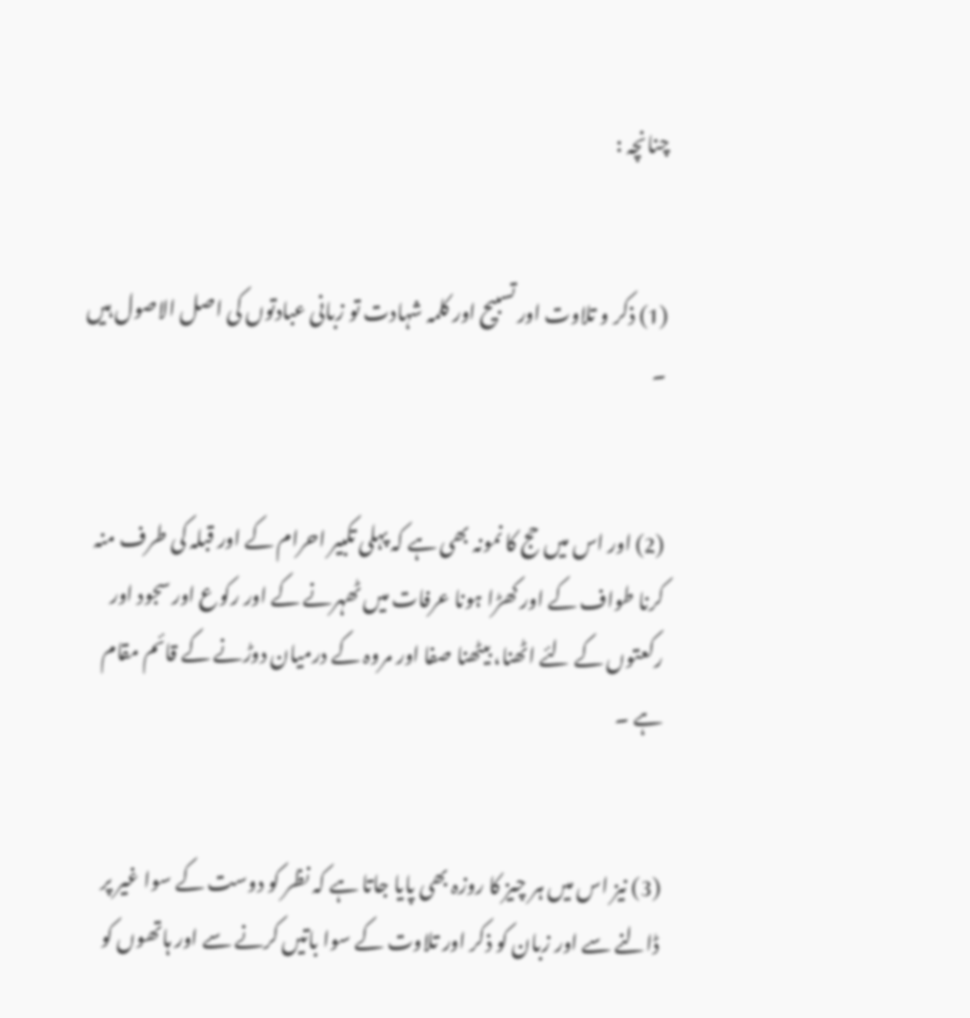چنانچہ :


(1) ذکر و تلاوت اور تسبیح اور کلمہ شہادت تو زبانی عبادتوں کی اصل الاصول ہیں ۔


(2) اور اس میں حج کا نمونہ بھی ہے کہ پہلی تکبیر احرام کے اور قبلہ کی طرف منہ کرنا طواف کے اور کھڑا ہونا عرفات میں ٹھہرنے کے اور رکوع اور سجود اور رکعتوں کے لئے اٹھنا، بیٹھنا صفا اور مروہ کے درمیان دوڑنے کے قائم مقام ہے ۔


(3) نیز اس میں ہر چیز کا روزہ بھی پایا جاتا ہے کہ نظر کو دوست کے سوا غیر پر ڈالنے سے اور زبان کو ذکر اور تلاوت کے سوا باتیں کرنے سے اور ہاتھوں کو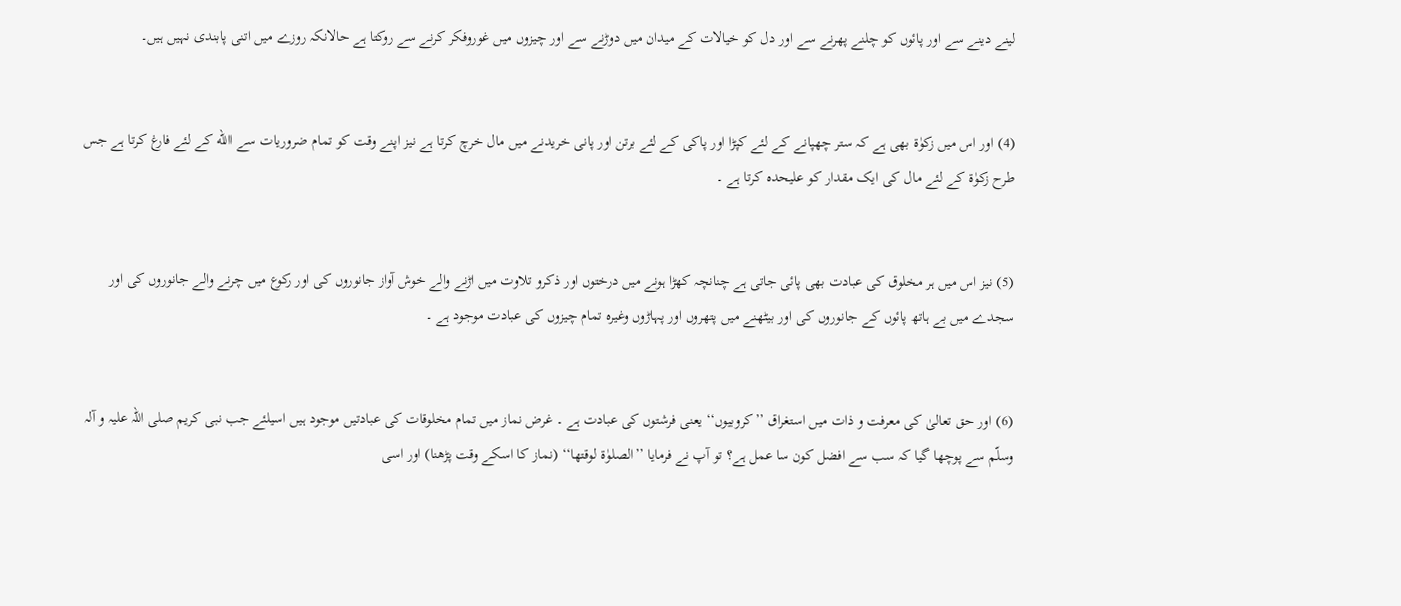لینے دینے سے اور پائوں کو چلنے پھرنے سے اور دل کو خیالات کے میدان میں دوڑنے سے اور چیزوں میں غوروفکر کرنے سے روکتا ہے حالانکہ روزے میں اتنی پابندی نہیں ہیں۔


(4) اور اس میں زکوٰۃ بھی ہے کہ ستر چھپانے کے لئے کپڑا اور پاکی کے لئے برتن اور پانی خریدنے میں مال خرچ کرتا ہے نیز اپنے وقت کو تمام ضروریات سے االله کے لئے فارغ کرتا ہے جس طرح زکوٰۃ کے لئے مال کی ایک مقدار کو علیحدہ کرتا ہے ۔


(5) نیز اس میں ہر مخلوق کی عبادت بھی پائی جاتی ہے چنانچہ کھڑا ہونے میں درختوں اور ذکرو تلاوت میں اڑنے والے خوش آواز جانوروں کی اور رکوع میں چرنے والے جانوروں کی اور سجدے میں بے ہاتھ پائوں کے جانوروں کی اور بیٹھنے میں پتھروں اور پہاڑوں وغیرہ تمام چیزوں کی عبادت موجود ہے ۔


(6) اور حق تعالیٰ کی معرفت و ذات میں استغراق ’’کروبیوں‘‘ یعنی فرشتوں کی عبادت ہے ۔ غرض نماز میں تمام مخلوقات کی عبادتیں موجود ہیں اسیلئے جب نبی کریم صلی اللہ علیہ و آلہ وسلّم سے پوچھا گیا کہ سب سے افضل کون سا عمل ہے؟ تو آپ نے فرمایا ’’الصلوٰۃ لوقتھا‘‘ (نماز کا اسکے وقت پڑھنا) اور اسی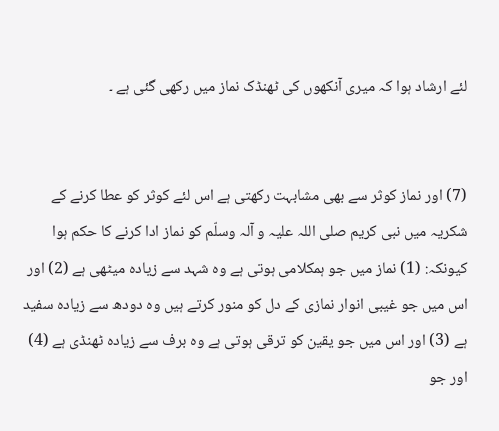لئے ارشاد ہوا کہ میری آنکھوں کی ٹھنڈک نماز میں رکھی گئی ہے ۔


(7) اور نماز کوثر سے بھی مشابہت رکھتی ہے اس لئے کوثر کو عطا کرنے کے شکریہ میں نبی کریم صلی اللہ علیہ و آلہ وسلّم کو نماز ادا کرنے کا حکم ہوا کیونکہ: (1) نماز میں جو ہمکلامی ہوتی ہے وہ شہد سے زیادہ میٹھی ہے (2) اور اس میں جو غیبی انوار نمازی کے دل کو منور کرتے ہیں وہ دودھ سے زیادہ سفید ہے (3) اور اس میں جو یقین کو ترقی ہوتی ہے وہ برف سے زیادہ ٹھنڈی ہے (4) اور جو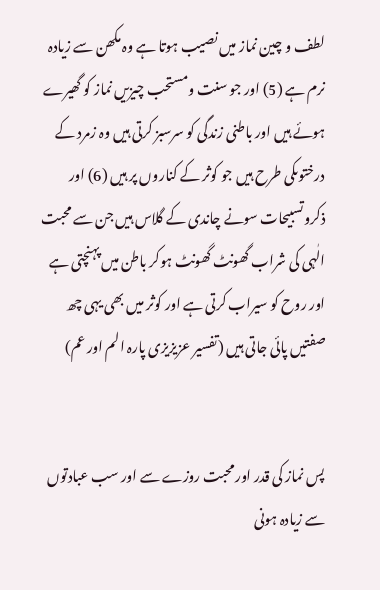لطف و چین نماز میں نصیب ہوتا ہے وہ مکھن سے زیادہ نرم ہے (5) اور جو سنت ومستحب چیزیں نماز کو گھیرے ہوئے ہیں اور باطنی زندگی کو سرسبز کرتی ہیں وہ زمرد کے درختوںکی طرح ہیں جو کوثر کے کناروں پر ہیں (6) اور ذکروتسبیحات سونے چاندی کے گلاس ہیں جن سے محبت الٰہی کی شراب گھونٹ گھونٹ ہوکر باطن میں پہنچتی ہے اور روح کو سیراب کرتی ہے اور کوثر میں بھی یہی چھ صفتیں پائی جاتی ہیں (تفسیر عزیزیزی پارہ الم اور عم)


پس نماز کی قدر اور محبت روزے سے اور سب عبادتوں سے زیادہ ہونی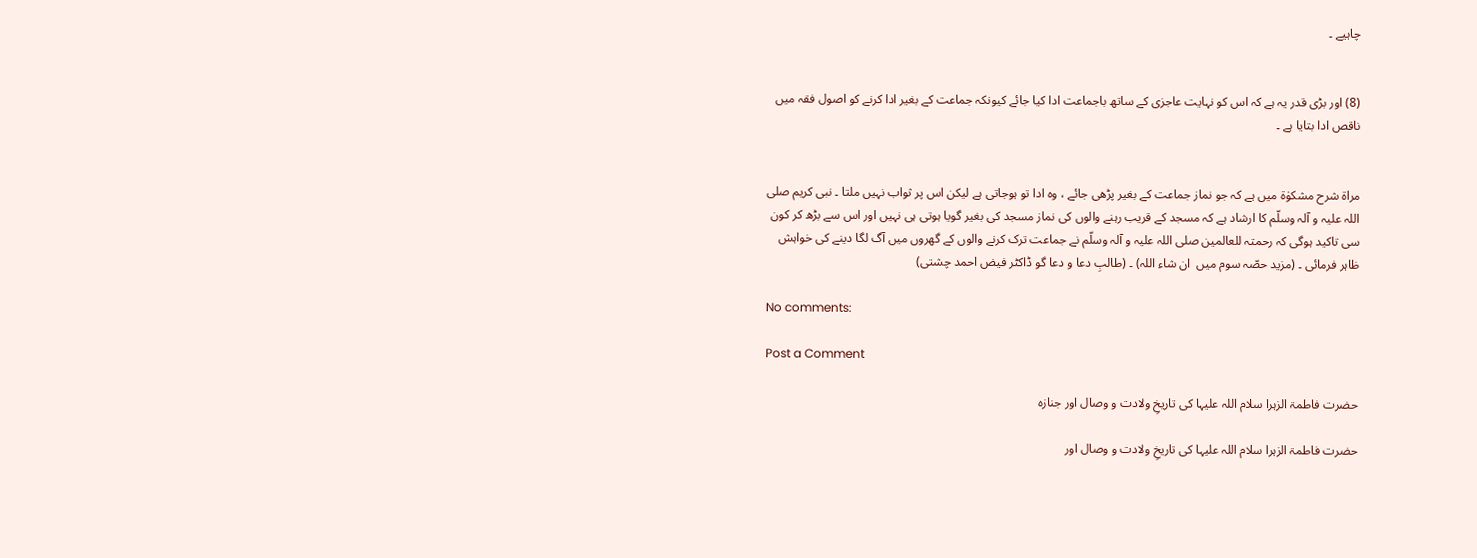چاہیے ۔


(8) اور بڑی قدر یہ ہے کہ اس کو نہایت عاجزی کے ساتھ باجماعت ادا کیا جائے کیونکہ جماعت کے بغیر ادا کرنے کو اصول فقہ میں ناقص ادا بتایا ہے ۔


مراۃ شرح مشکوٰۃ میں ہے کہ جو نماز جماعت کے بغیر پڑھی جائے ، وہ ادا تو ہوجاتی ہے لیکن اس پر ثواب نہیں ملتا ۔ نبی کریم صلی اللہ علیہ و آلہ وسلّم کا ارشاد ہے کہ مسجد کے قریب رہنے والوں کی نماز مسجد کی بغیر گویا ہوتی ہی نہیں اور اس سے بڑھ کر کون سی تاکید ہوگی کہ رحمتہ للعالمین صلی اللہ علیہ و آلہ وسلّم نے جماعت ترک کرنے والوں کے گھروں میں آگ لگا دینے کی خواہش ظاہر فرمائی ۔ (مزید حصّہ سوم میں  ان شاء اللہ) ۔ (طالبِ دعا و دعا گو ڈاکٹر فیض احمد چشتی)

No comments:

Post a Comment

حضرت فاطمۃ الزہرا سلام اللہ علیہا کی تاریخِ ولادت و وصال اور جنازہ

حضرت فاطمۃ الزہرا سلام اللہ علیہا کی تاریخِ ولادت و وصال اور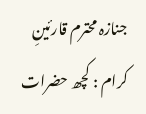جنازہ محترم قارئینِ کرام : کچھ حضرات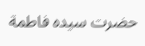حضرت سیدہ فاطمة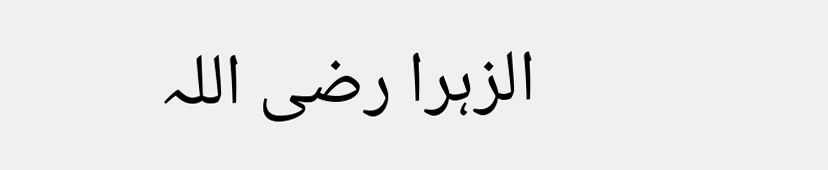الزہرا رضی اللہ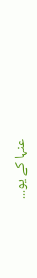عنہا کے یو...